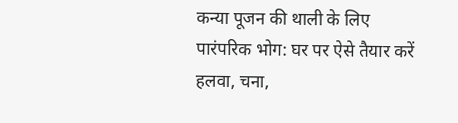कन्या पूजन की थाली के लिए पारंपरिक भोग: घर पर ऐसे तैयार करें हलवा, चना,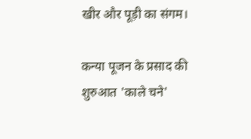खीर और पूड़ी का संगम।

कन्या पूजन के प्रसाद की शुरुआत 'काले चने'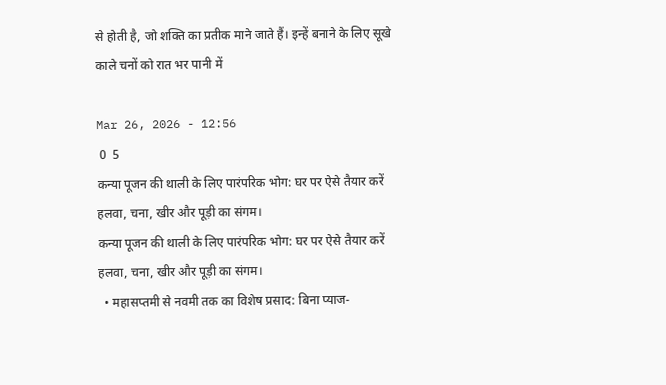से होती है, जो शक्ति का प्रतीक माने जाते हैं। इन्हें बनाने के लिए सूखे काले चनों को रात भर पानी में

Mar 26, 2026 - 12:56
 0  5
कन्या पूजन की थाली के लिए पारंपरिक भोग: घर पर ऐसे तैयार करें हलवा, चना, खीर और पूड़ी का संगम।
कन्या पूजन की थाली के लिए पारंपरिक भोग: घर पर ऐसे तैयार करें हलवा, चना, खीर और पूड़ी का संगम।
  • महासप्तमी से नवमी तक का विशेष प्रसाद: बिना प्याज-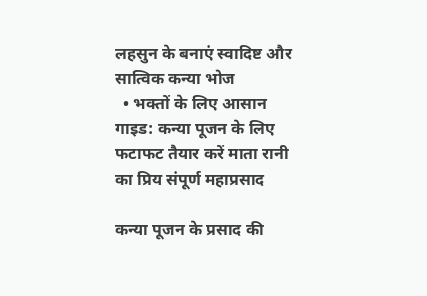लहसुन के बनाएं स्वादिष्ट और सात्विक कन्या भोज
  • भक्तों के लिए आसान गाइड: कन्या पूजन के लिए फटाफट तैयार करें माता रानी का प्रिय संपूर्ण महाप्रसाद

कन्या पूजन के प्रसाद की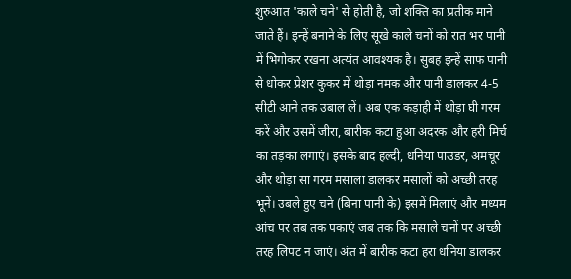शुरुआत 'काले चने' से होती है, जो शक्ति का प्रतीक माने जाते हैं। इन्हें बनाने के लिए सूखे काले चनों को रात भर पानी में भिगोकर रखना अत्यंत आवश्यक है। सुबह इन्हें साफ पानी से धोकर प्रेशर कुकर में थोड़ा नमक और पानी डालकर 4-5 सीटी आने तक उबाल लें। अब एक कड़ाही में थोड़ा घी गरम करें और उसमें जीरा, बारीक कटा हुआ अदरक और हरी मिर्च का तड़का लगाएं। इसके बाद हल्दी, धनिया पाउडर, अमचूर और थोड़ा सा गरम मसाला डालकर मसालों को अच्छी तरह भूनें। उबले हुए चने (बिना पानी के) इसमें मिलाएं और मध्यम आंच पर तब तक पकाएं जब तक कि मसाले चनों पर अच्छी तरह लिपट न जाएं। अंत में बारीक कटा हरा धनिया डालकर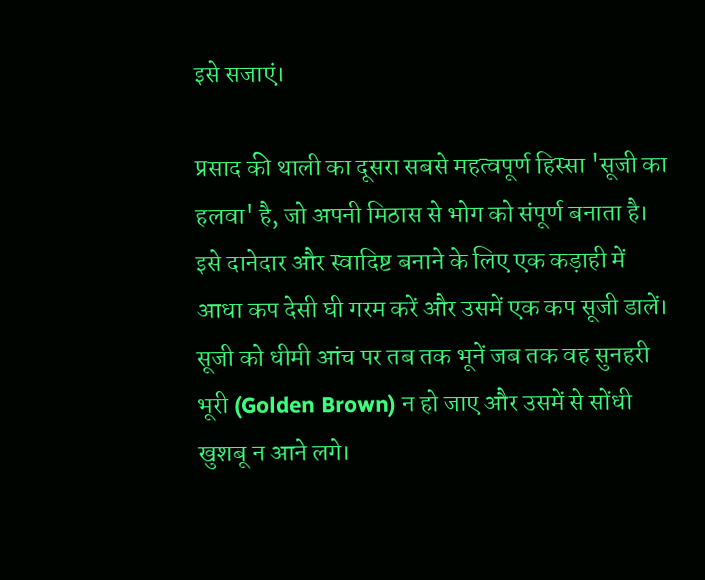इसे सजाएं।

प्रसाद की थाली का दूसरा सबसे महत्वपूर्ण हिस्सा 'सूजी का हलवा' है, जो अपनी मिठास से भोग को संपूर्ण बनाता है। इसे दानेदार और स्वादिष्ट बनाने के लिए एक कड़ाही में आधा कप देसी घी गरम करें और उसमें एक कप सूजी डालें। सूजी को धीमी आंच पर तब तक भूनें जब तक वह सुनहरी भूरी (Golden Brown) न हो जाए और उसमें से सोंधी खुशबू न आने लगे।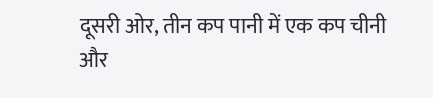दूसरी ओर, तीन कप पानी में एक कप चीनी और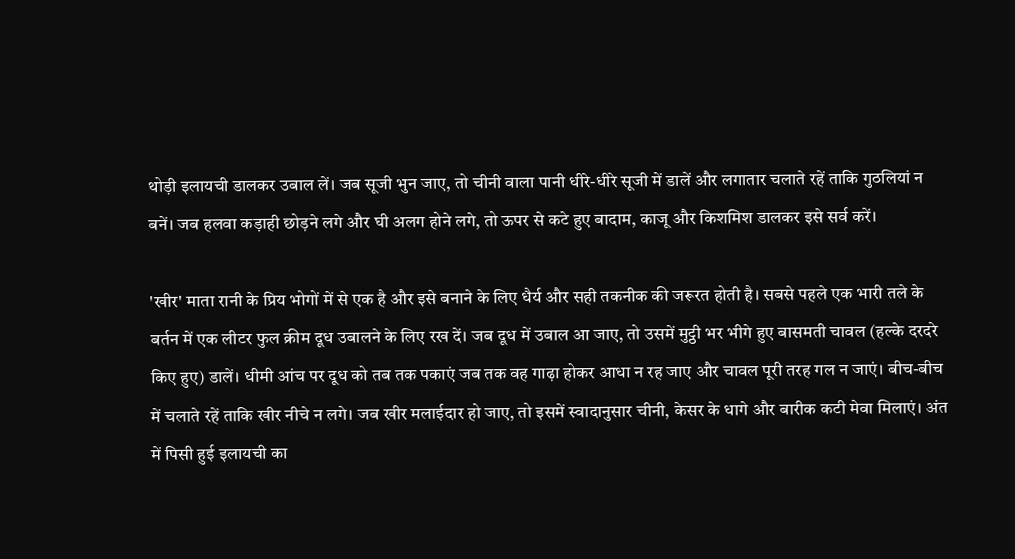थोड़ी इलायची डालकर उबाल लें। जब सूजी भुन जाए, तो चीनी वाला पानी धीरे-धीरे सूजी में डालें और लगातार चलाते रहें ताकि गुठलियां न बनें। जब हलवा कड़ाही छोड़ने लगे और घी अलग होने लगे, तो ऊपर से कटे हुए बादाम, काजू और किशमिश डालकर इसे सर्व करें।

'खीर' माता रानी के प्रिय भोगों में से एक है और इसे बनाने के लिए धैर्य और सही तकनीक की जरूरत होती है। सबसे पहले एक भारी तले के बर्तन में एक लीटर फुल क्रीम दूध उबालने के लिए रख दें। जब दूध में उबाल आ जाए, तो उसमें मुट्ठी भर भीगे हुए बासमती चावल (हल्के दरदरे किए हुए) डालें। धीमी आंच पर दूध को तब तक पकाएं जब तक वह गाढ़ा होकर आधा न रह जाए और चावल पूरी तरह गल न जाएं। बीच-बीच में चलाते रहें ताकि खीर नीचे न लगे। जब खीर मलाईदार हो जाए, तो इसमें स्वादानुसार चीनी, केसर के धागे और बारीक कटी मेवा मिलाएं। अंत में पिसी हुई इलायची का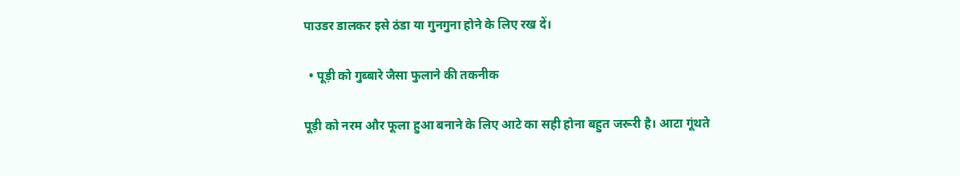पाउडर डालकर इसे ठंडा या गुनगुना होने के लिए रख दें।

  • पूड़ी को गुब्बारे जैसा फुलाने की तकनीक

पूड़ी को नरम और फूला हुआ बनाने के लिए आटे का सही होना बहुत जरूरी है। आटा गूंथते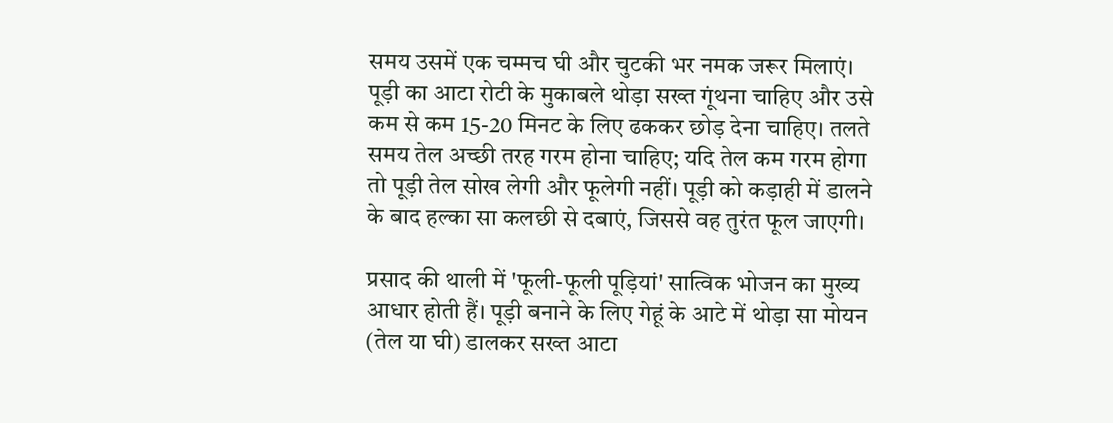समय उसमें एक चम्मच घी और चुटकी भर नमक जरूर मिलाएं। पूड़ी का आटा रोटी के मुकाबले थोड़ा सख्त गूंथना चाहिए और उसे कम से कम 15-20 मिनट के लिए ढककर छोड़ देना चाहिए। तलते समय तेल अच्छी तरह गरम होना चाहिए; यदि तेल कम गरम होगा तो पूड़ी तेल सोख लेगी और फूलेगी नहीं। पूड़ी को कड़ाही में डालने के बाद हल्का सा कलछी से दबाएं, जिससे वह तुरंत फूल जाएगी।

प्रसाद की थाली में 'फूली-फूली पूड़ियां' सात्विक भोजन का मुख्य आधार होती हैं। पूड़ी बनाने के लिए गेहूं के आटे में थोड़ा सा मोयन (तेल या घी) डालकर सख्त आटा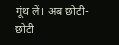गूंथ लें। अब छोटी-छोटी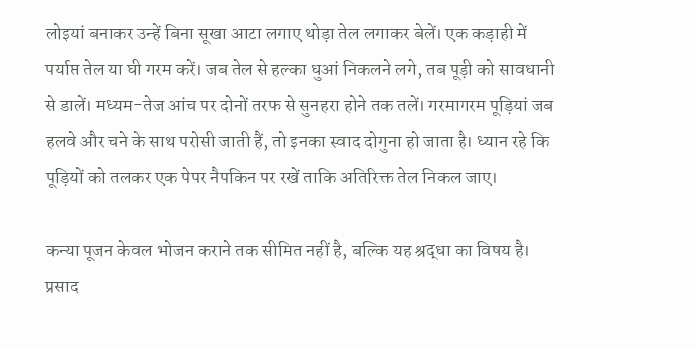लोइयां बनाकर उन्हें बिना सूखा आटा लगाए थोड़ा तेल लगाकर बेलें। एक कड़ाही में पर्याप्त तेल या घी गरम करें। जब तेल से हल्का धुआं निकलने लगे, तब पूड़ी को सावधानी से डालें। मध्यम-तेज आंच पर दोनों तरफ से सुनहरा होने तक तलें। गरमागरम पूड़ियां जब हलवे और चने के साथ परोसी जाती हैं, तो इनका स्वाद दोगुना हो जाता है। ध्यान रहे कि पूड़ियों को तलकर एक पेपर नैपकिन पर रखें ताकि अतिरिक्त तेल निकल जाए।

कन्या पूजन केवल भोजन कराने तक सीमित नहीं है, बल्कि यह श्रद्धा का विषय है। प्रसाद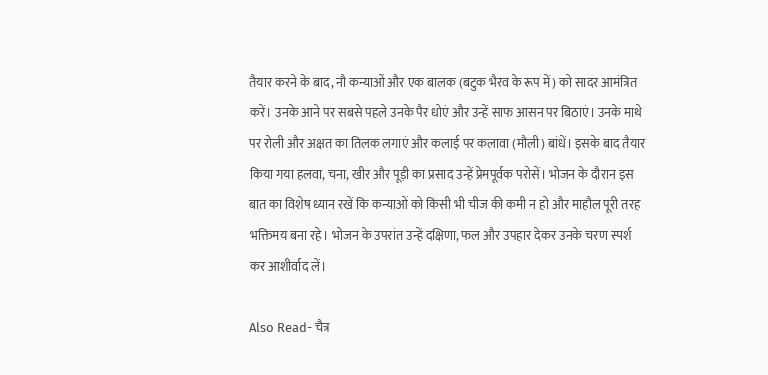तैयार करने के बाद, नौ कन्याओं और एक बालक (बटुक भैरव के रूप में) को सादर आमंत्रित करें। उनके आने पर सबसे पहले उनके पैर धोएं और उन्हें साफ आसन पर बिठाएं। उनके माथे पर रोली और अक्षत का तिलक लगाएं और कलाई पर कलावा (मौली) बांधें। इसके बाद तैयार किया गया हलवा, चना, खीर और पूड़ी का प्रसाद उन्हें प्रेमपूर्वक परोसें। भोजन के दौरान इस बात का विशेष ध्यान रखें कि कन्याओं को किसी भी चीज की कमी न हो और माहौल पूरी तरह भक्तिमय बना रहे। भोजन के उपरांत उन्हें दक्षिणा, फल और उपहार देकर उनके चरण स्पर्श कर आशीर्वाद लें।

Also Read- चैत्र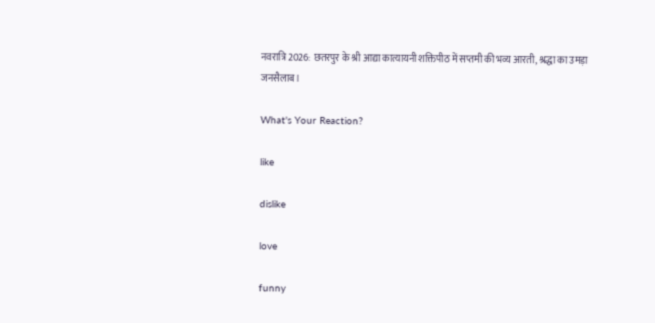नवरात्रि 2026: छतरपुर के श्री आद्या कात्यायनी शक्तिपीठ में सप्तमी की भव्य आरती, श्रद्धा का उमड़ा जनसैलाब।

What's Your Reaction?

like

dislike

love

funny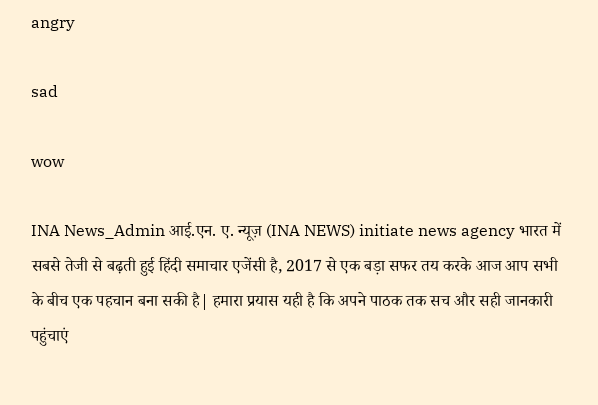angry

sad

wow

INA News_Admin आई.एन. ए. न्यूज़ (INA NEWS) initiate news agency भारत में सबसे तेजी से बढ़ती हुई हिंदी समाचार एजेंसी है, 2017 से एक बड़ा सफर तय करके आज आप सभी के बीच एक पहचान बना सकी है| हमारा प्रयास यही है कि अपने पाठक तक सच और सही जानकारी पहुंचाएं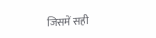जिसमें सही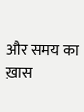और समय का ख़ास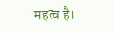महत्व है।